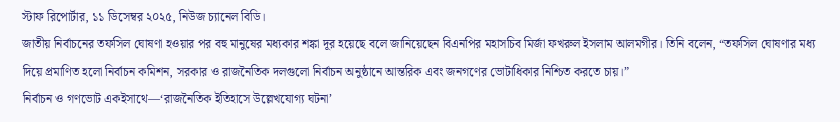স্টাফ রিপোর্টার, ১১ ডিসেম্বর ২০২৫, নিউজ চ্যানেল বিডি।
জাতীয় নির্বাচনের তফসিল ঘোষণা হওয়ার পর বহু মানুষের মধ্যকার শঙ্কা দূর হয়েছে বলে জানিয়েছেন বিএনপির মহাসচিব মির্জা ফখরুল ইসলাম আলমগীর। তিনি বলেন, “তফসিল ঘোষণার মধ্য দিয়ে প্রমাণিত হলো নির্বাচন কমিশন, সরকার ও রাজনৈতিক দলগুলো নির্বাচন অনুষ্ঠানে আন্তরিক এবং জনগণের ভোটাধিকার নিশ্চিত করতে চায়।”
নির্বাচন ও গণভোট একইসাথে—‘রাজনৈতিক ইতিহাসে উল্লেখযোগ্য ঘটনা’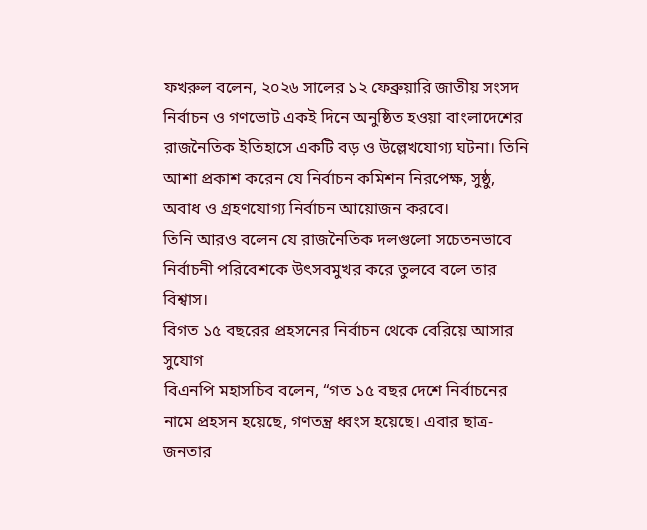ফখরুল বলেন, ২০২৬ সালের ১২ ফেব্রুয়ারি জাতীয় সংসদ নির্বাচন ও গণভোট একই দিনে অনুষ্ঠিত হওয়া বাংলাদেশের রাজনৈতিক ইতিহাসে একটি বড় ও উল্লেখযোগ্য ঘটনা। তিনি আশা প্রকাশ করেন যে নির্বাচন কমিশন নিরপেক্ষ, সুষ্ঠু, অবাধ ও গ্রহণযোগ্য নির্বাচন আয়োজন করবে।
তিনি আরও বলেন যে রাজনৈতিক দলগুলো সচেতনভাবে নির্বাচনী পরিবেশকে উৎসবমুখর করে তুলবে বলে তার বিশ্বাস।
বিগত ১৫ বছরের প্রহসনের নির্বাচন থেকে বেরিয়ে আসার সুযোগ
বিএনপি মহাসচিব বলেন, “গত ১৫ বছর দেশে নির্বাচনের নামে প্রহসন হয়েছে, গণতন্ত্র ধ্বংস হয়েছে। এবার ছাত্র-জনতার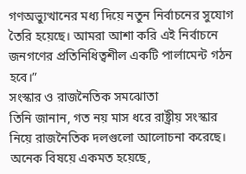গণঅভ্যুত্থানের মধ্য দিয়ে নতুন নির্বাচনের সুযোগ তৈরি হয়েছে। আমরা আশা করি এই নির্বাচনে জনগণের প্রতিনিধিত্বশীল একটি পার্লামেন্ট গঠন হবে।”
সংস্কার ও রাজনৈতিক সমঝোতা
তিনি জানান, গত নয় মাস ধরে রাষ্ট্রীয় সংস্কার নিয়ে রাজনৈতিক দলগুলো আলোচনা করেছে। অনেক বিষয়ে একমত হয়েছে,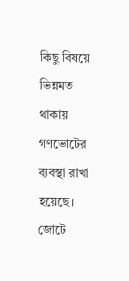কিছু বিষয়ে ভিন্নমত থাকায় গণভোটের ব্যবস্থা রাখা হয়েছে।
জোটে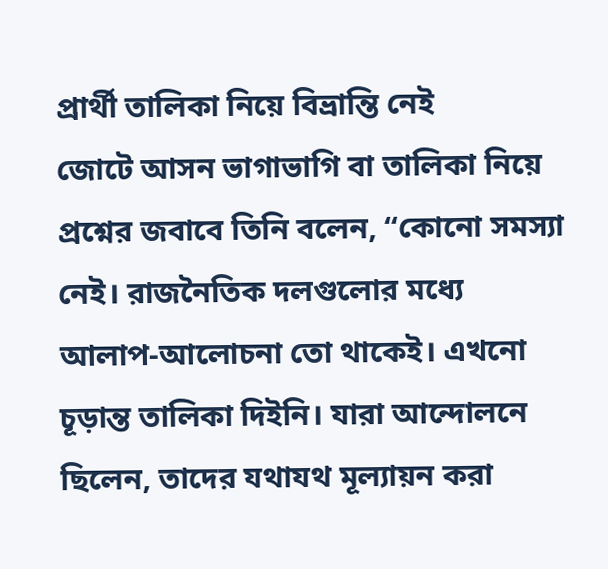প্রার্থী তালিকা নিয়ে বিভ্রান্তি নেই
জোটে আসন ভাগাভাগি বা তালিকা নিয়ে প্রশ্নের জবাবে তিনি বলেন, “কোনো সমস্যা নেই। রাজনৈতিক দলগুলোর মধ্যে আলাপ-আলোচনা তো থাকেই। এখনো চূড়ান্ত তালিকা দিইনি। যারা আন্দোলনে ছিলেন, তাদের যথাযথ মূল্যায়ন করা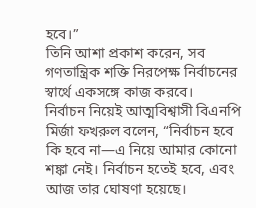হবে।”
তিনি আশা প্রকাশ করেন, সব গণতান্ত্রিক শক্তি নিরপেক্ষ নির্বাচনের স্বার্থে একসঙ্গে কাজ করবে।
নির্বাচন নিয়েই আত্মবিশ্বাসী বিএনপি
মির্জা ফখরুল বলেন, “নির্বাচন হবে কি হবে না—এ নিয়ে আমার কোনো শঙ্কা নেই। নির্বাচন হতেই হবে, এবং আজ তার ঘোষণা হয়েছে।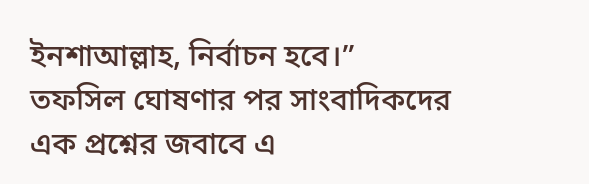ইনশাআল্লাহ, নির্বাচন হবে।”
তফসিল ঘোষণার পর সাংবাদিকদের এক প্রশ্নের জবাবে এ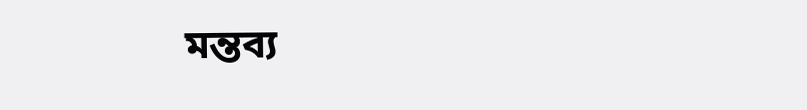মন্তব্য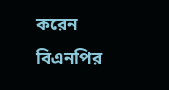করেন বিএনপির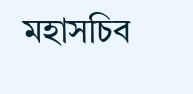মহাসচিব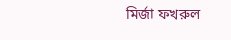মির্জা ফখরুল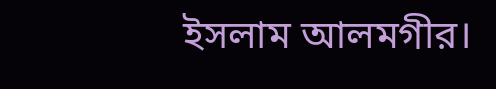ইসলাম আলমগীর।